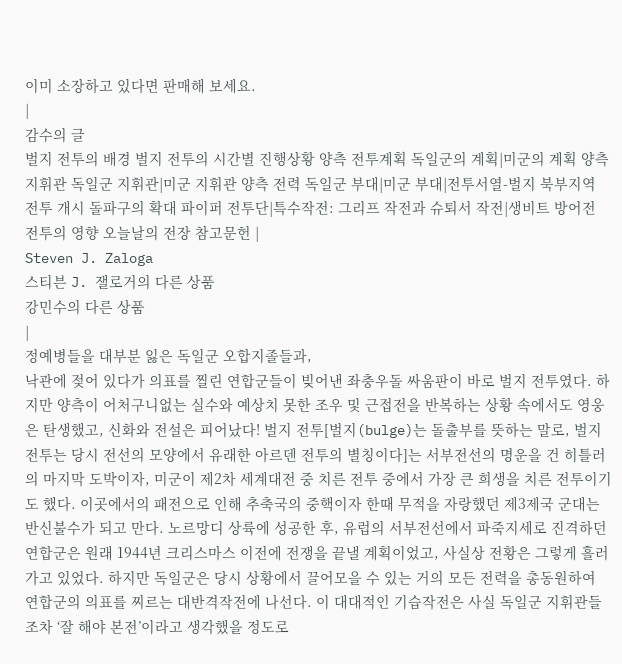이미 소장하고 있다면 판매해 보세요.
|
감수의 글
벌지 전투의 배경 벌지 전투의 시간별 진행상황 양측 전투계획 독일군의 계획|미군의 계획 양측 지휘관 독일군 지휘관|미군 지휘관 양측 전력 독일군 부대|미군 부대|전투서열-벌지 북부지역 전투 개시 돌파구의 확대 파이퍼 전투단|특수작전: 그리프 작전과 슈퇴서 작전|생비트 방어전 전투의 영향 오늘날의 전장 참고문헌 |
Steven J. Zaloga
스티븐 J. 잴로거의 다른 상품
강민수의 다른 상품
|
정예병들을 대부분 잃은 독일군 오합지졸들과,
낙관에 젖어 있다가 의표를 찔린 연합군들이 빚어낸 좌충우돌 싸움판이 바로 벌지 전투였다. 하지만 양측이 어처구니없는 실수와 예상치 못한 조우 및 근접전을 반복하는 상황 속에서도 영웅은 탄생했고, 신화와 전설은 피어났다! 벌지 전투[벌지(bulge)는 돌출부를 뜻하는 말로, 벌지 전투는 당시 전선의 모양에서 유래한 아르덴 전투의 별칭이다]는 서부전선의 명운을 건 히틀러의 마지막 도박이자, 미군이 제2차 세계대전 중 치른 전투 중에서 가장 큰 희생을 치른 전투이기도 했다. 이곳에서의 패전으로 인해 추축국의 중핵이자 한때 무적을 자랑했던 제3제국 군대는 반신불수가 되고 만다. 노르망디 상륙에 성공한 후, 유럽의 서부전선에서 파죽지세로 진격하던 연합군은 원래 1944년 크리스마스 이전에 전쟁을 끝낼 계획이었고, 사실상 전황은 그렇게 흘러가고 있었다. 하지만 독일군은 당시 상황에서 끌어모을 수 있는 거의 모든 전력을 총동원하여 연합군의 의표를 찌르는 대반격작전에 나선다. 이 대대적인 기습작전은 사실 독일군 지휘관들조차 ‘잘 해야 본전’이라고 생각했을 정도로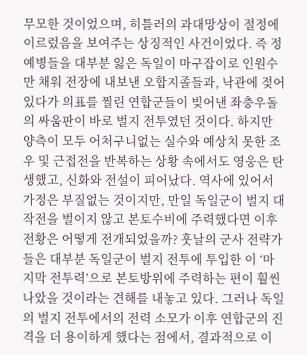무모한 것이었으며, 히틀러의 과대망상이 절정에 이르렀음을 보여주는 상징적인 사건이었다. 즉 정예병들을 대부분 잃은 독일이 마구잡이로 인원수만 채워 전장에 내보낸 오합지졸들과, 낙관에 젖어 있다가 의표를 찔린 연합군들이 빚어낸 좌충우돌의 싸움판이 바로 벌지 전투였던 것이다. 하지만 양측이 모두 어처구니없는 실수와 예상치 못한 조우 및 근접전을 반복하는 상황 속에서도 영웅은 탄생했고, 신화와 전설이 피어났다. 역사에 있어서 가정은 부질없는 것이지만, 만일 독일군이 벌지 대작전을 벌이지 않고 본토수비에 주력했다면 이후 전황은 어떻게 전개되었을까? 훗날의 군사 전략가들은 대부분 독일군이 벌지 전투에 투입한 이 ‘마지막 전투력’으로 본토방위에 주력하는 편이 훨씬 나았을 것이라는 견해를 내놓고 있다. 그러나 독일의 벌지 전투에서의 전력 소모가 이후 연합군의 진격을 더 용이하게 했다는 점에서, 결과적으로 이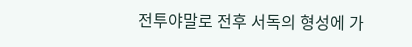전투야말로 전후 서독의 형성에 가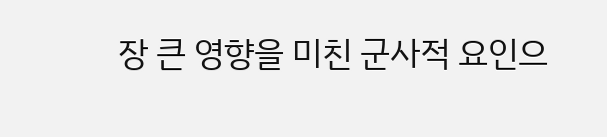장 큰 영향을 미친 군사적 요인으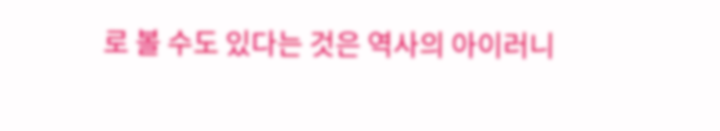로 볼 수도 있다는 것은 역사의 아이러니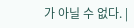가 아닐 수 없다. |